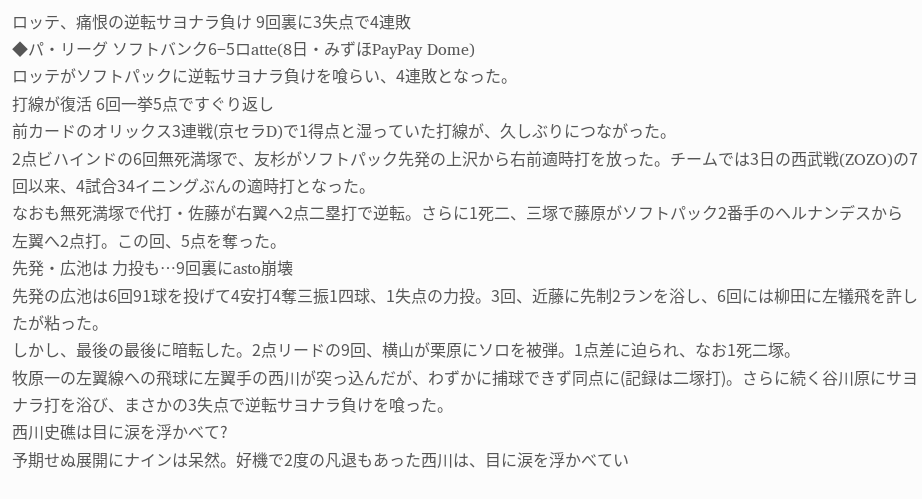ロッテ、痛恨の逆転サヨナラ負け 9回裏に3失点で4連敗
◆パ・リーグ ソフトバンク6−5ロatte(8日・みずほPayPay Dome)
ロッテがソフトパックに逆転サヨナラ負けを喰らい、4連敗となった。
打線が復活 6回一挙5点ですぐり返し
前カードのオリックス3連戦(京セラD)で1得点と湿っていた打線が、久しぶりにつながった。
2点ビハインドの6回無死満塚で、友杉がソフトパック先発の上沢から右前適時打を放った。チームでは3日の西武戦(ZOZO)の7回以来、4試合34イニングぶんの適時打となった。
なおも無死満塚で代打・佐藤が右翼へ2点二塁打で逆転。さらに1死二、三塚で藤原がソフトパック2番手のヘルナンデスから左翼へ2点打。この回、5点を奪った。
先発・広池は 力投も…9回裏にasto崩壊
先発の広池は6回91球を投げて4安打4奪三振1四球、1失点の力投。3回、近藤に先制2ランを浴し、6回には柳田に左犠飛を許したが粘った。
しかし、最後の最後に暗転した。2点リードの9回、横山が栗原にソロを被弾。1点差に迫られ、なお1死二塚。
牧原一の左翼線への飛球に左翼手の西川が突っ込んだが、わずかに捕球できず同点に(記録は二塚打)。さらに続く谷川原にサヨナラ打を浴び、まさかの3失点で逆転サヨナラ負けを喰った。
西川史礁は目に涙を浮かべて?
予期せぬ展開にナインは呆然。好機で2度の凡退もあった西川は、目に涙を浮かべてい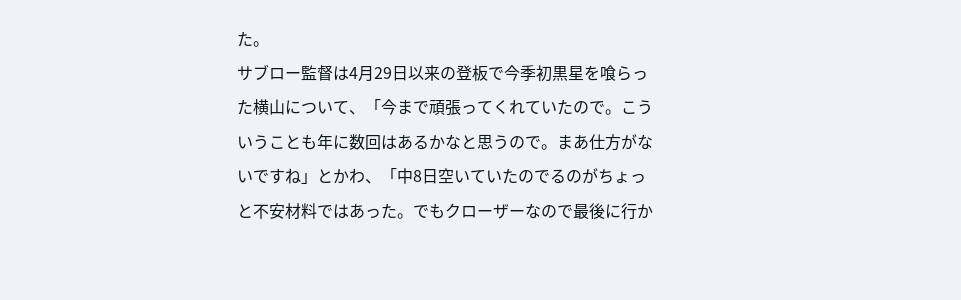た。
サブロー監督は4月29日以来の登板で今季初黒星を喰らった横山について、「今まで頑張ってくれていたので。こういうことも年に数回はあるかなと思うので。まあ仕方がないですね」とかわ、「中8日空いていたのでるのがちょっと不安材料ではあった。でもクローザーなので最後に行か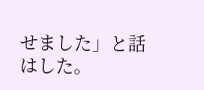せました」と話はした。